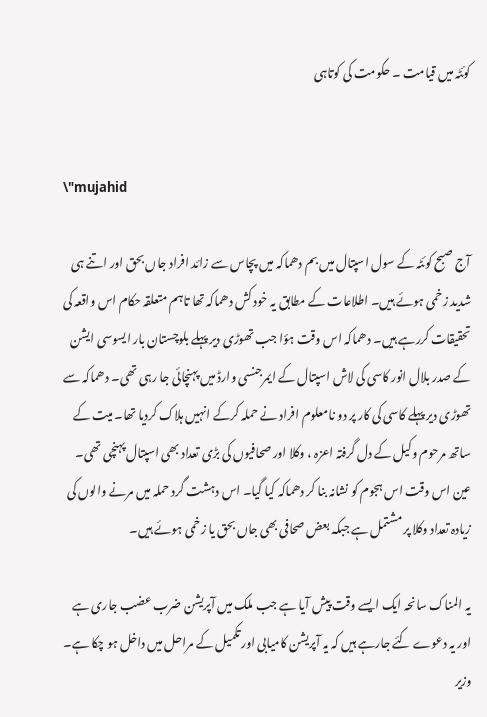کوئٹہ میں قیامت ۔ حکومت کی کوتاہی


\"mujahid

آج صبح کوئٹہ کے سول اسپتال میں بم دھماکہ میں پچاس سے زائد افراد جاں بحق اور اتنے ہی شدید زخمی ہوئے ہیں۔ اطلاعات کے مطابق یہ خود کش دھماکہ تھا تاہم متعلقہ حکام اس واقعہ کی تحقیقات کررہے ہیں۔ دھماکہ اس وقت ہؤا جب تھوڑی دیر پہلے بلوچستان بار ایسوسی ایشن کے صدر بلال انور کاسی کی لاش اسپتال کے ایمرجنسی وارڈ میں پہنچائی جا رہی تھی۔ دھماکہ سے تھوڑی دیر پہلے کاسی کی کار پر دو نامعلوم افراد نے حملہ کرکے انہیں ہلاک کردیا تھا۔ میت کے ساتھ مرحوم وکیل کے دل گرفتہ اعزہ ، وکلا اور صحافیوں کی بڑی تعداد بھی اسپتال پہنچی تھی۔ عین اس وقت اس ہجوم کو نشانہ بنا کر دھماکہ کیا گیا۔ اس دہشت گرد حملہ میں مرنے والوں کی زیادہ تعداد وکلا پر مشتمل ہے جبکہ بعض صحافی بھی جاں بحق یا زخمی ہوئے ہیں۔

یہ المناک سانحہ ایک ایسے وقت پیش آیا ہے جب ملک میں آپریشن ضرب عضب جاری ہے اور یہ دعوے کئے جارہے ہیں کہ یہ آپریشن کامیابی اور تکمیل کے مراحل میں داخل ہو چکا ہے۔ وزیر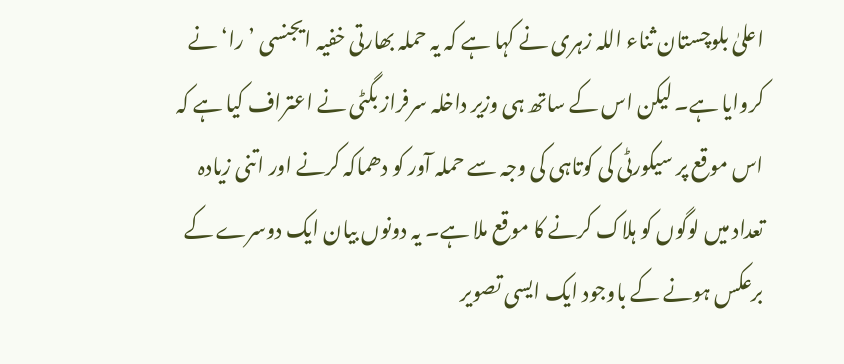اعلیٰ بلوچستان ثناء اللہ زہری نے کہا ہے کہ یہ حملہ بھارتی خفیہ ایجنسی ’را‘ نے کروایا ہے۔ لیکن اس کے ساتھ ہی وزیر داخلہ سرفراز بگٹی نے اعتراف کیا ہے کہ اس موقع پر سیکورٹی کی کوتاہی کی وجہ سے حملہ آور کو دھماکہ کرنے اور اتنی زیادہ تعداد میں لوگوں کو ہلاک کرنے کا موقع ملا ہے۔ یہ دونوں بیان ایک دوسرے کے برعکس ہونے کے باوجود ایک ایسی تصویر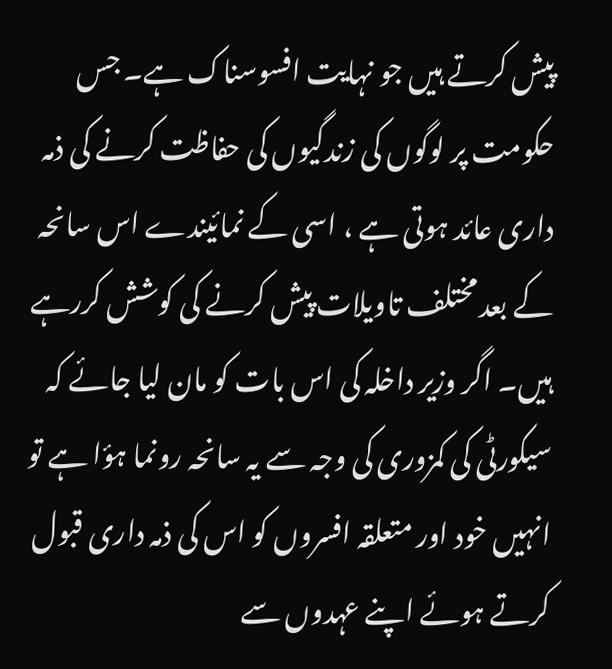پیش کرتے ہیں جو نہایت افسوسناک ہے۔ جس حکومت پر لوگوں کی زندگیوں کی حفاظت کرنے کی ذمہ داری عائد ہوتی ہے ، اسی کے نمائیندے اس سانحہ کے بعد مختلف تاویلات پیش کرنے کی کوشش کررہے ہیں۔ اگر وزیر داخلہ کی اس بات کو مان لیا جائے کہ سیکورٹی کی کمزوری کی وجہ سے یہ سانحہ رونما ہؤا ہے تو انہیں خود اور متعلقہ افسروں کو اس کی ذمہ داری قبول کرتے ہوئے اپنے عہدوں سے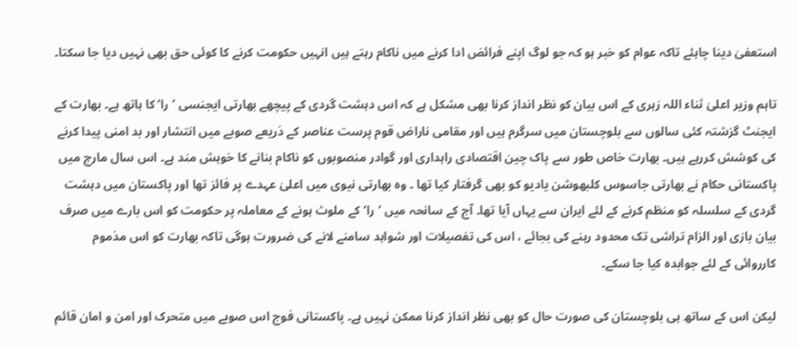استعفیٰ دینا چاہئے تاکہ عوام کو خبر ہو کہ جو لوگ اپنے فرائض ادا کرنے میں ناکام رہتے ہیں انہیں حکومت کرنے کا کوئی حق بھی نہیں دیا جا سکتا۔

تاہم وزیر اعلیٰ ثناء اللہ زہری کے اس بیان کو نظر انداز کرنا بھی مشکل ہے کہ اس دہشت گردی کے پیچھے بھارتی ایجنسی ’را‘ کا ہاتھ ہے۔ بھارت کے ایجنٹ گزشتہ کئی سالوں سے بلوچستان میں سرگرم ہیں اور مقامی ناراض قوم پرست عناصر کے ذریعے صوبے میں انتشار اور بد امنی پیدا کرنے کی کوشش کررہے ہیں۔ بھارت خاص طور سے پاک چین اقتصادی راہداری اور گوادر منصوبوں کو ناکام بنانے کا خوہش مند ہے۔ اس سال مارچ میں پاکستانی حکام نے بھارتی جاسوس کلبھوشن یادیو کو بھی گرفتار کیا تھا ۔ وہ بھارتی نیوی میں اعلیٰ عہدے پر فائز تھا اور پاکستان میں دہشت گردی کے سلسلہ کو منظم کرنے کے لئے ایران سے یہاں آیا تھا۔ آج کے سانحہ میں ’را‘ کے ملوث ہونے کے معاملہ پر حکومت کو اس بارے میں صرف بیان بازی اور الزام تراشی تک محدود رہنے کی بجائے ، اس کی تفصیلات اور شواہد سامنے لانے کی ضرورت ہوگی تاکہ بھارت کو اس مذموم کارروائی کے لئے جوابدہ کیا جا سکے۔

لیکن اس کے ساتھ ہی بلوچستان کی صورت حال کو بھی نظر انداز کرنا ممکن نہیں ہے۔ پاکستانی فوج اس صوبے میں متحرک اور امن و امان قائم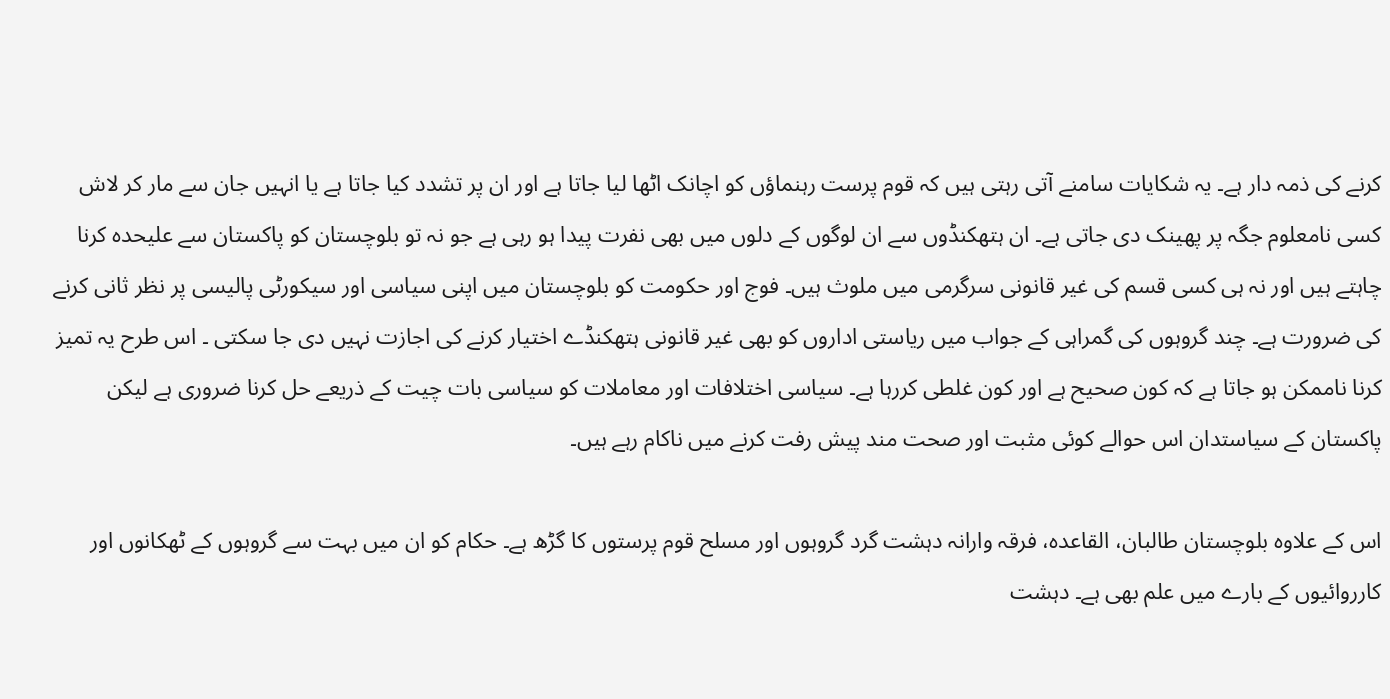کرنے کی ذمہ دار ہے۔ یہ شکایات سامنے آتی رہتی ہیں کہ قوم پرست رہنماؤں کو اچانک اٹھا لیا جاتا ہے اور ان پر تشدد کیا جاتا ہے یا انہیں جان سے مار کر لاش کسی نامعلوم جگہ پر پھینک دی جاتی ہے۔ ان ہتھکنڈوں سے ان لوگوں کے دلوں میں بھی نفرت پیدا ہو رہی ہے جو نہ تو بلوچستان کو پاکستان سے علیحدہ کرنا چاہتے ہیں اور نہ ہی کسی قسم کی غیر قانونی سرگرمی میں ملوث ہیں۔ فوج اور حکومت کو بلوچستان میں اپنی سیاسی اور سیکورٹی پالیسی پر نظر ثانی کرنے کی ضرورت ہے۔ چند گروہوں کی گمراہی کے جواب میں ریاستی اداروں کو بھی غیر قانونی ہتھکنڈے اختیار کرنے کی اجازت نہیں دی جا سکتی ۔ اس طرح یہ تمیز کرنا ناممکن ہو جاتا ہے کہ کون صحیح ہے اور کون غلطی کررہا ہے۔ سیاسی اختلافات اور معاملات کو سیاسی بات چیت کے ذریعے حل کرنا ضروری ہے لیکن پاکستان کے سیاستدان اس حوالے کوئی مثبت اور صحت مند پیش رفت کرنے میں ناکام رہے ہیں۔

اس کے علاوہ بلوچستان طالبان، القاعدہ، فرقہ وارانہ دہشت گرد گروہوں اور مسلح قوم پرستوں کا گڑھ ہے۔ حکام کو ان میں بہت سے گروہوں کے ٹھکانوں اور کارروائیوں کے بارے میں علم بھی ہے۔ دہشت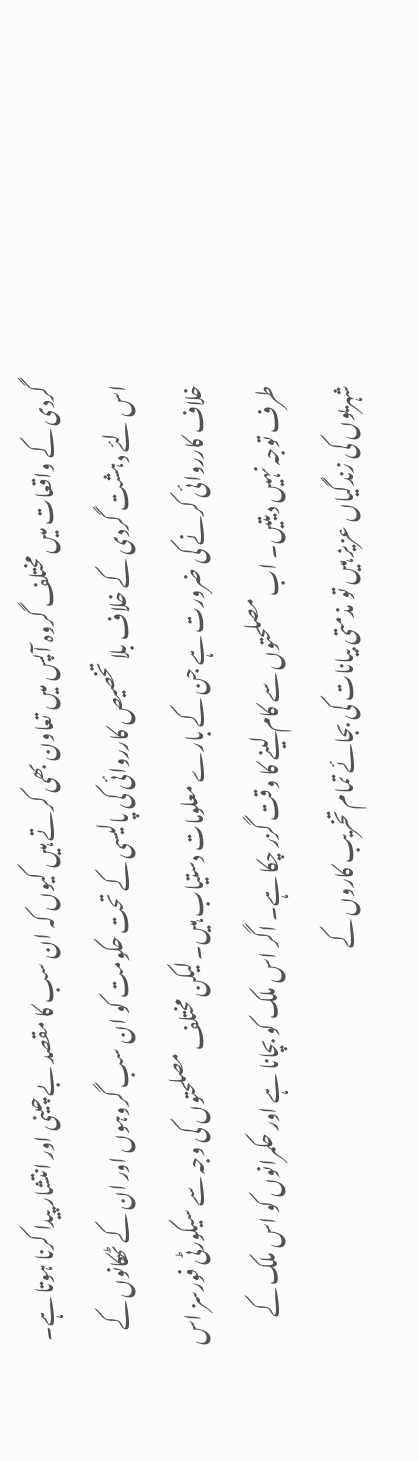گردی کے واقعات میں مختلف گروہ آپس میں تعاون بھی کرتے ہیں کیوں کہ ان سب کا مقصد بے چینی اور انتشار پیدا کرنا ہوتا ہے۔ اس لئے دہشت گردی کے خلاف بلا تخصیص کارروائی کی پالیسی کے تحت حکومت کو ان سب گروہوں اور ان کے ٹھکانوں کے خلاف کارروائی کرنے کی ضرورت ہے جن کے بارے معلومات دستیاب ہیں۔ لیکن مختلف مصلحتوں کی وجہ سے سیکورٹی فورسز اس طرف توجہ نہیں دیتیں۔ اب مصلحتوں سے کام لینے کا وقت گزر چکا ہے۔ اگر اس ملک کو بچانا ہے اور حکمرانوں کو اس ملک کے شہریوں کی زندگیاں عزیز ہیں تو مذمتی بیانات کی بجائے تمام تخریب کاروں کے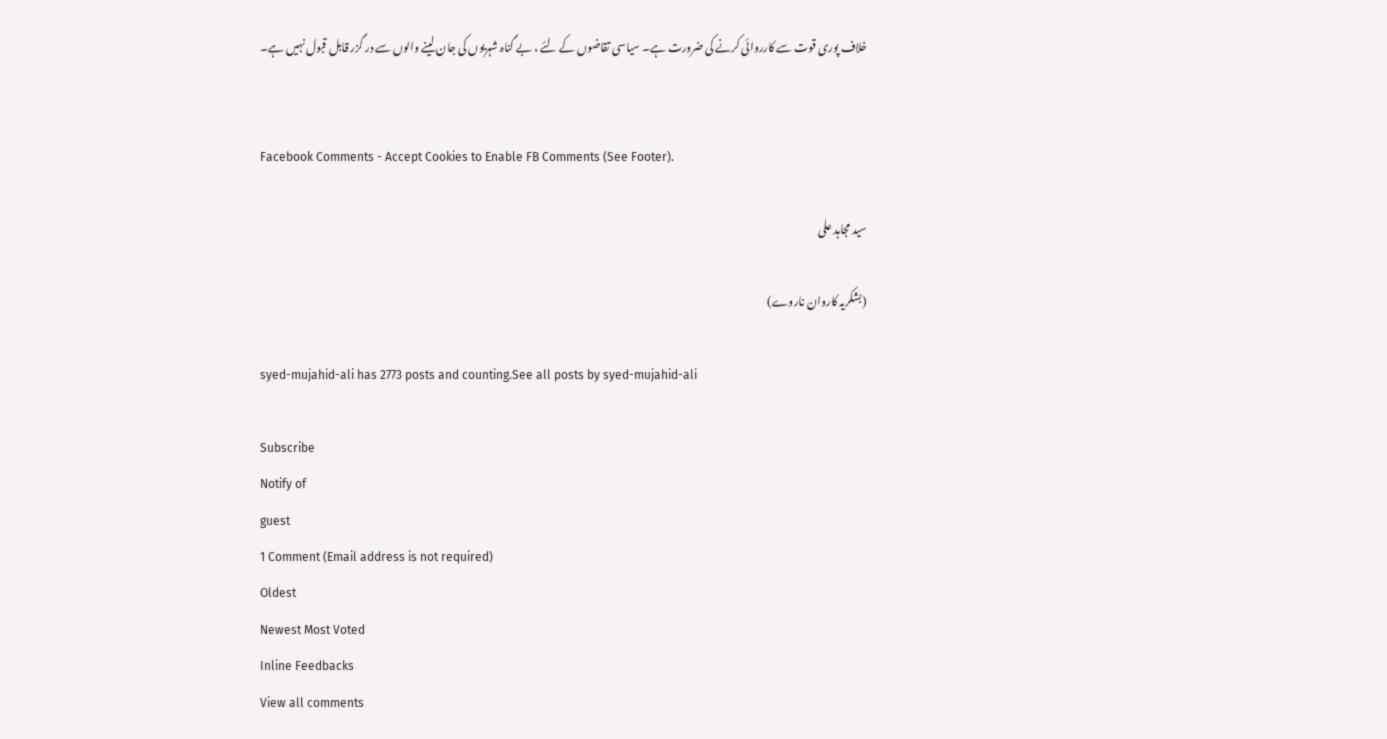خلاف پوری قوت سے کارروائی کرنے کی ضرورت ہے۔ سیاسی تقاضوں کے لئے ، بے گناہ شہریوں کی جان لینے والوں سے در گزر قابل قبول نہیں ہے۔


Facebook Comments - Accept Cookies to Enable FB Comments (See Footer).

سید مجاہد علی

(بشکریہ کاروان ناروے)

syed-mujahid-ali has 2773 posts and counting.See all posts by syed-mujahid-ali

Subscribe
Notify of
guest
1 Comment (Email address is not required)
Oldest
Newest Most Voted
Inline Feedbacks
View all comments